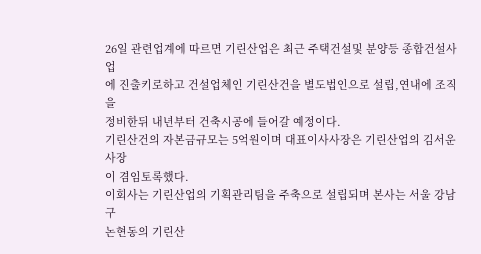26일 관련업계에 따르면 기린산업은 최근 주택건설및 분양등 종합건설사업
에 진출키로하고 건설업체인 기린산건을 별도법인으로 설립,연내에 조직을
정비한뒤 내년부터 건축시공에 들어갈 예정이다.
기린산건의 자본금규모는 5억원이며 대표이사사장은 기린산업의 김서운사장
이 겸임토록했다.
이회사는 기린산업의 기획관리팀을 주축으로 설립되며 본사는 서울 강남구
논현동의 기린산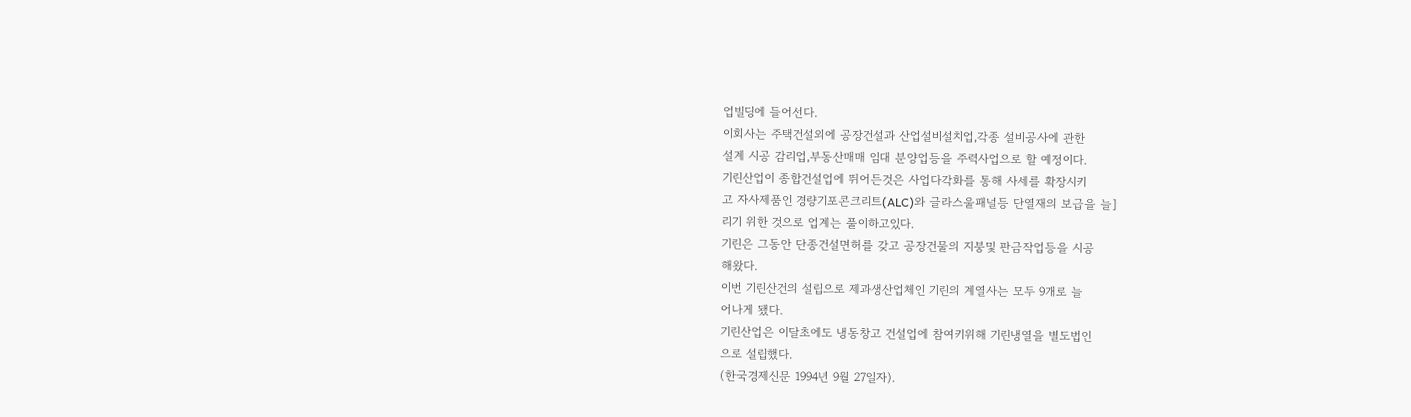업빌딩에 들어선다.
이회사는 주택건설외에 공장건설과 산업설비설치업,각종 설비공사에 관한
설계 시공 감리업,부동산매매 임대 분양업등을 주력사업으로 할 예정이다.
기린산업이 종합건설업에 뛰어든것은 사업다각화를 통해 사세를 확장시키
고 자사제품인 경량기포콘크리트(ALC)와 글라스울패널등 단열재의 보급을 늘]
리기 위한 것으로 업계는 풀이하고있다.
기린은 그동안 단종건설면허를 갖고 공장건물의 지붕및 판금작업등을 시공
해왔다.
이번 기린산건의 설립으로 제과생산업체인 기린의 계열사는 모두 9개로 늘
어나게 됐다.
기린산업은 이달초에도 냉동창고 건설업에 참여키위해 기린냉열을 별도법인
으로 설립했다.
(한국경제신문 1994년 9월 27일자).